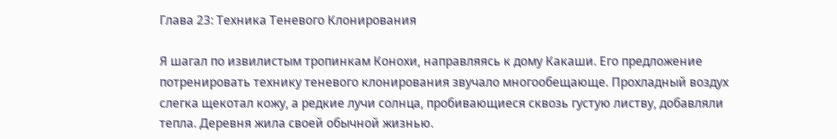Глава 23: Техника Теневого Клонирования

Я шагал по извилистым тропинкам Конохи, направляясь к дому Какаши. Его предложение потренировать технику теневого клонирования звучало многообещающе. Прохладный воздух слегка щекотал кожу, а редкие лучи солнца, пробивающиеся сквозь густую листву, добавляли тепла. Деревня жила своей обычной жизнью.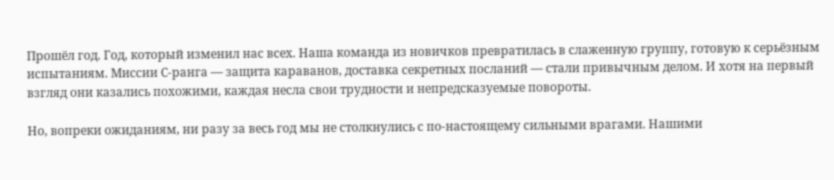Прошёл год. Год, который изменил нас всех. Наша команда из новичков превратилась в слаженную группу, готовую к серьёзным испытаниям. Миссии С-ранга — защита караванов, доставка секретных посланий — стали привычным делом. И хотя на первый взгляд они казались похожими, каждая несла свои трудности и непредсказуемые повороты.

Но, вопреки ожиданиям, ни разу за весь год мы не столкнулись с по-настоящему сильными врагами. Нашими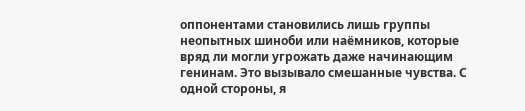оппонентами становились лишь группы неопытных шиноби или наёмников, которые вряд ли могли угрожать даже начинающим генинам. Это вызывало смешанные чувства. С одной стороны, я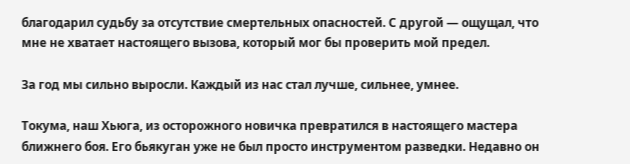благодарил судьбу за отсутствие смертельных опасностей. С другой — ощущал, что мне не хватает настоящего вызова, который мог бы проверить мой предел.

За год мы сильно выросли. Каждый из нас стал лучше, сильнее, умнее.

Токума, наш Хьюга, из осторожного новичка превратился в настоящего мастера ближнего боя. Его бьякуган уже не был просто инструментом разведки. Недавно он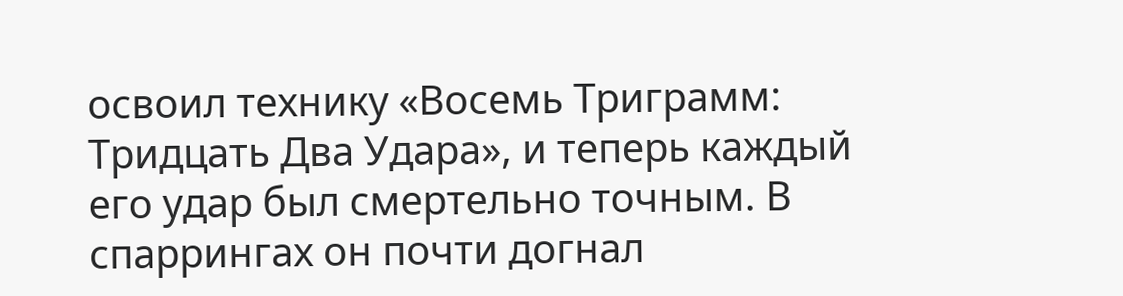освоил технику «Восемь Триграмм: Тридцать Два Удара», и теперь каждый его удар был смертельно точным. В спаррингах он почти догнал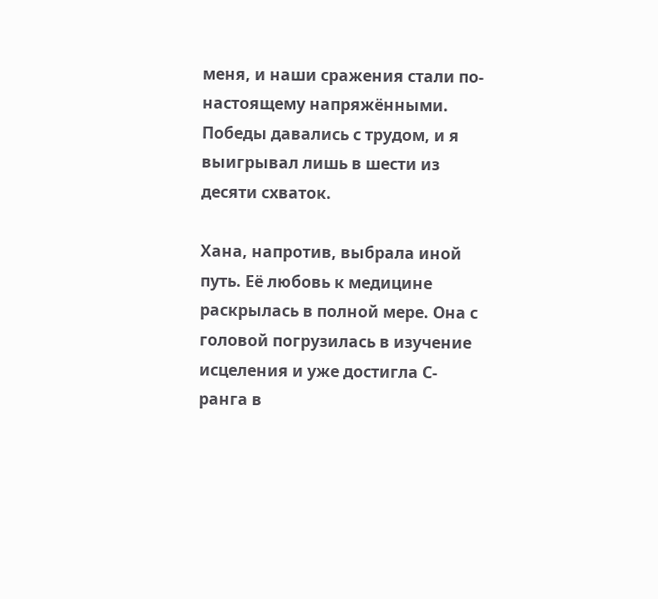меня, и наши сражения стали по-настоящему напряжёнными. Победы давались с трудом, и я выигрывал лишь в шести из десяти схваток.

Хана, напротив, выбрала иной путь. Её любовь к медицине раскрылась в полной мере. Она с головой погрузилась в изучение исцеления и уже достигла С-ранга в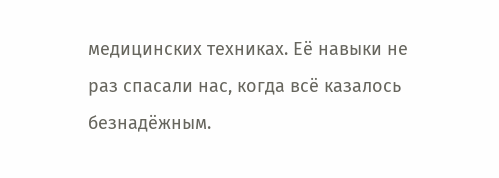медицинских техниках. Её навыки не раз спасали нас, когда всё казалось безнадёжным.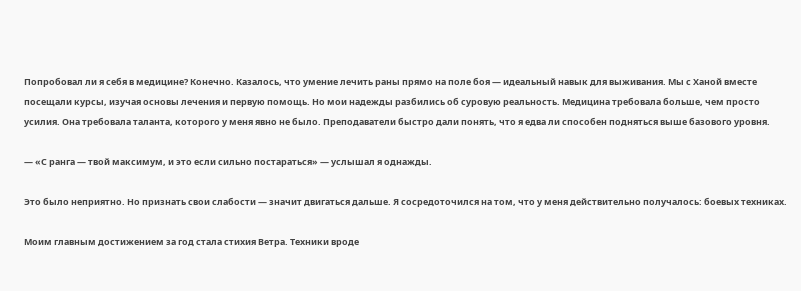Попробовал ли я себя в медицине? Конечно. Казалось, что умение лечить раны прямо на поле боя — идеальный навык для выживания. Мы с Ханой вместе посещали курсы, изучая основы лечения и первую помощь. Но мои надежды разбились об суровую реальность. Медицина требовала больше, чем просто усилия. Она требовала таланта, которого у меня явно не было. Преподаватели быстро дали понять, что я едва ли способен подняться выше базового уровня.

— «С ранга — твой максимум, и это если сильно постараться» — услышал я однажды.

Это было неприятно. Но признать свои слабости — значит двигаться дальше. Я сосредоточился на том, что у меня действительно получалось: боевых техниках.

Моим главным достижением за год стала стихия Ветра. Техники вроде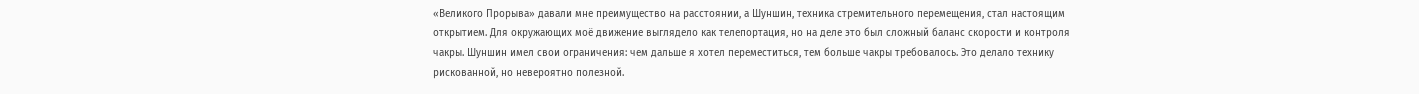«Великого Прорыва» давали мне преимущество на расстоянии, а Шуншин, техника стремительного перемещения, стал настоящим открытием. Для окружающих моё движение выглядело как телепортация, но на деле это был сложный баланс скорости и контроля чакры. Шуншин имел свои ограничения: чем дальше я хотел переместиться, тем больше чакры требовалось. Это делало технику рискованной, но невероятно полезной.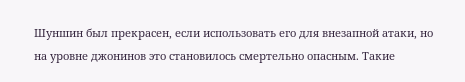Шуншин был прекрасен, если использовать его для внезапной атаки, но на уровне джонинов это становилось смертельно опасным. Такие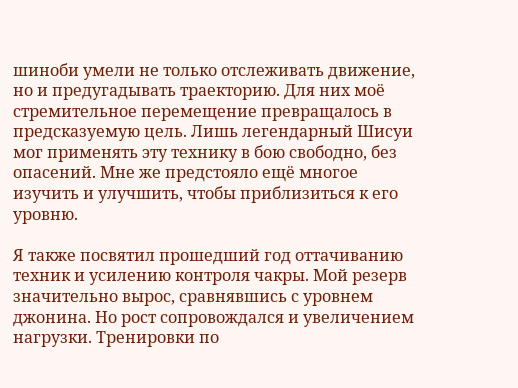шиноби умели не только отслеживать движение, но и предугадывать траекторию. Для них моё стремительное перемещение превращалось в предсказуемую цель. Лишь легендарный Шисуи мог применять эту технику в бою свободно, без опасений. Мне же предстояло ещё многое изучить и улучшить, чтобы приблизиться к его уровню.

Я также посвятил прошедший год оттачиванию техник и усилению контроля чакры. Мой резерв значительно вырос, сравнявшись с уровнем джонина. Но рост сопровождался и увеличением нагрузки. Тренировки по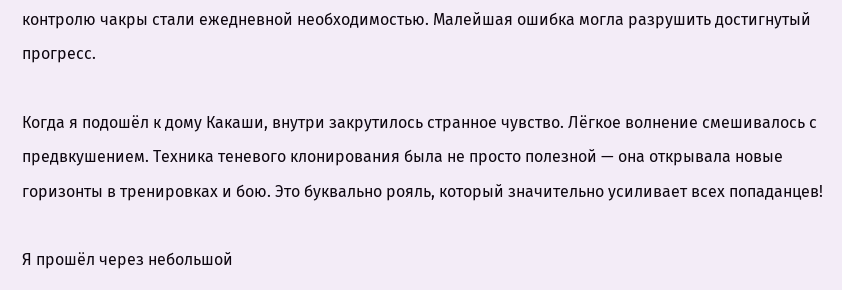контролю чакры стали ежедневной необходимостью. Малейшая ошибка могла разрушить достигнутый прогресс.

Когда я подошёл к дому Какаши, внутри закрутилось странное чувство. Лёгкое волнение смешивалось с предвкушением. Техника теневого клонирования была не просто полезной — она открывала новые горизонты в тренировках и бою. Это буквально рояль, который значительно усиливает всех попаданцев!

Я прошёл через небольшой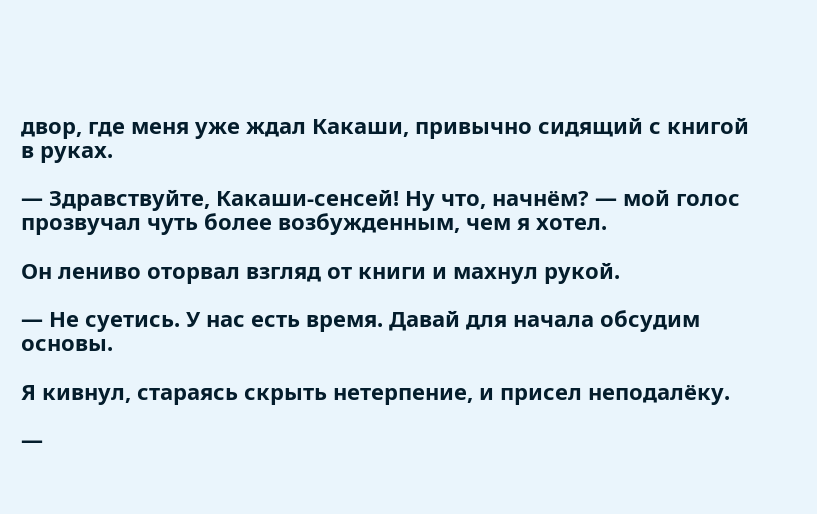двор, где меня уже ждал Какаши, привычно сидящий с книгой в руках.

— Здравствуйте, Какаши-сенсей! Ну что, начнём? — мой голос прозвучал чуть более возбужденным, чем я хотел.

Он лениво оторвал взгляд от книги и махнул рукой.

— Не суетись. У нас есть время. Давай для начала обсудим основы.

Я кивнул, стараясь скрыть нетерпение, и присел неподалёку.

—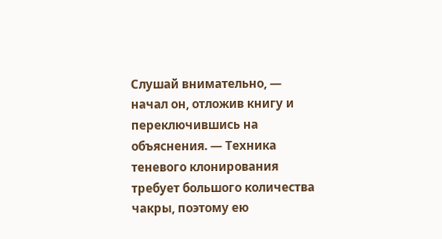Слушай внимательно, — начал он, отложив книгу и переключившись на объяснения. — Техника теневого клонирования требует большого количества чакры, поэтому ею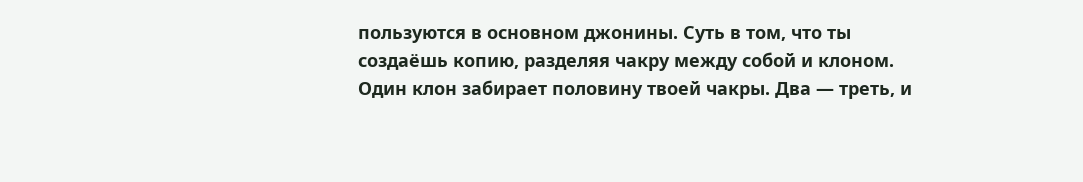пользуются в основном джонины. Суть в том, что ты создаёшь копию, разделяя чакру между собой и клоном. Один клон забирает половину твоей чакры. Два — треть, и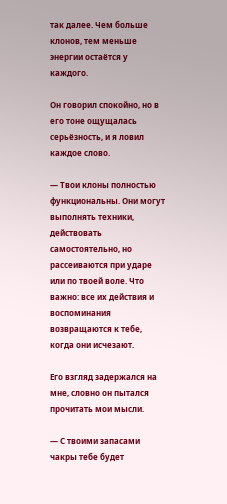так далее. Чем больше клонов, тем меньше энергии остаётся у каждого.

Он говорил спокойно, но в его тоне ощущалась серьёзность, и я ловил каждое слово.

— Твои клоны полностью функциональны. Они могут выполнять техники, действовать самостоятельно, но рассеиваются при ударе или по твоей воле. Что важно: все их действия и воспоминания возвращаются к тебе, когда они исчезают.

Его взгляд задержался на мне, словно он пытался прочитать мои мысли.

— С твоими запасами чакры тебе будет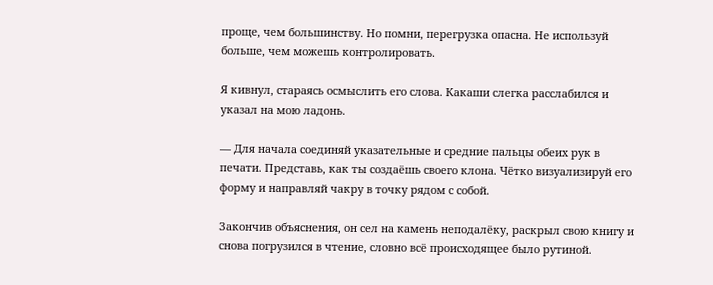проще, чем большинству. Но помни, перегрузка опасна. Не используй больше, чем можешь контролировать.

Я кивнул, стараясь осмыслить его слова. Какаши слегка расслабился и указал на мою ладонь.

— Для начала соединяй указательные и средние пальцы обеих рук в печати. Представь, как ты создаёшь своего клона. Чётко визуализируй его форму и направляй чакру в точку рядом с собой.

Закончив объяснения, он сел на камень неподалёку, раскрыл свою книгу и снова погрузился в чтение, словно всё происходящее было рутиной.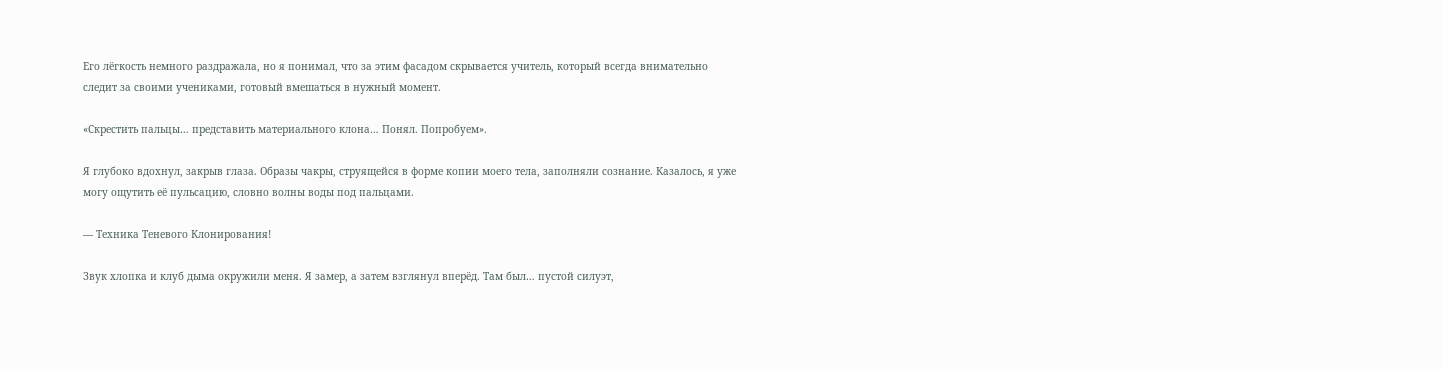Его лёгкость немного раздражала, но я понимал, что за этим фасадом скрывается учитель, который всегда внимательно следит за своими учениками, готовый вмешаться в нужный момент.

«Скрестить пальцы… представить материального клона… Понял. Попробуем».

Я глубоко вдохнул, закрыв глаза. Образы чакры, струящейся в форме копии моего тела, заполняли сознание. Казалось, я уже могу ощутить её пульсацию, словно волны воды под пальцами.

— Техника Теневого Клонирования!

Звук хлопка и клуб дыма окружили меня. Я замер, а затем взглянул вперёд. Там был… пустой силуэт,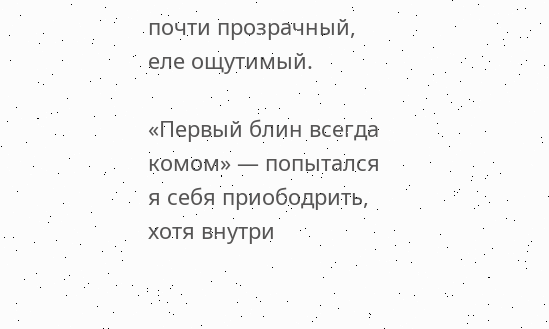почти прозрачный, еле ощутимый.

«Первый блин всегда комом» — попытался я себя приободрить, хотя внутри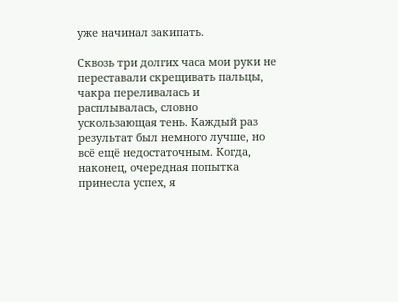уже начинал закипать.

Сквозь три долгих часа мои руки не переставали скрещивать пальцы, чакра переливалась и расплывалась, словно ускользающая тень. Каждый раз результат был немного лучше, но всё ещё недостаточным. Когда, наконец, очередная попытка принесла успех, я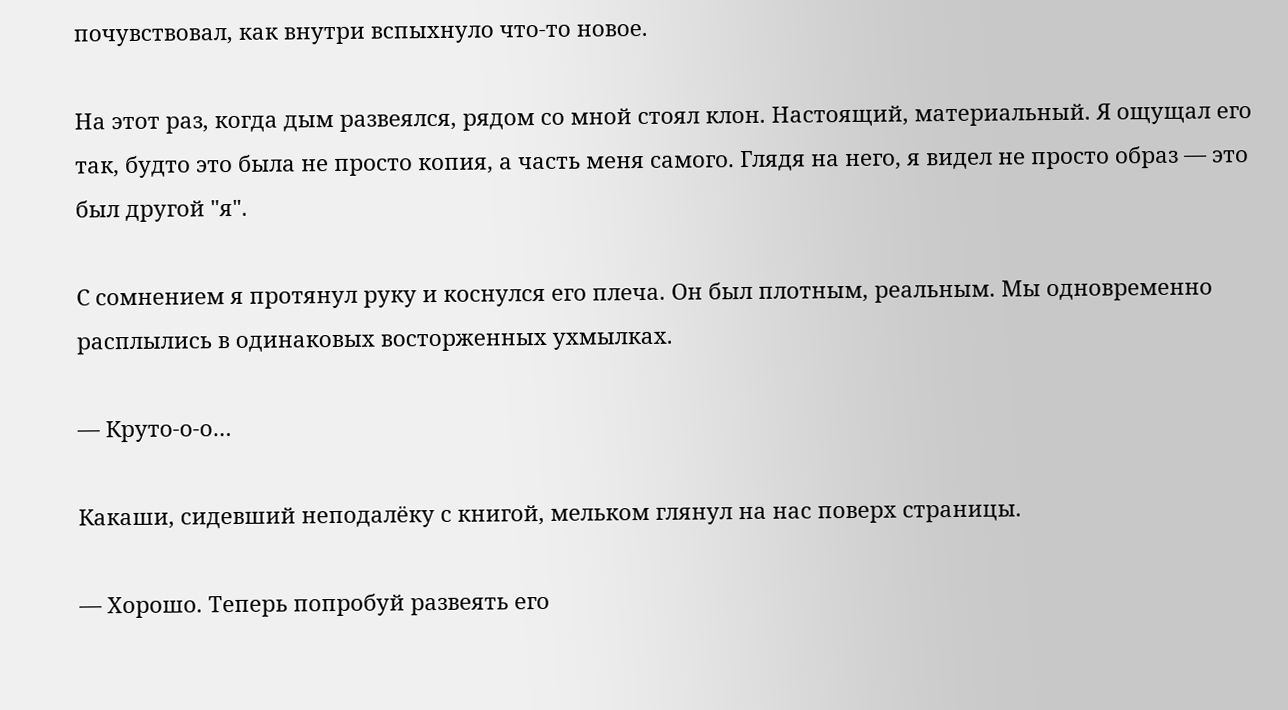почувствовал, как внутри вспыхнуло что-то новое.

На этот раз, когда дым развеялся, рядом со мной стоял клон. Настоящий, материальный. Я ощущал его так, будто это была не просто копия, а часть меня самого. Глядя на него, я видел не просто образ — это был другой "я".

С сомнением я протянул руку и коснулся его плеча. Он был плотным, реальным. Мы одновременно расплылись в одинаковых восторженных ухмылках.

— Круто-о-о…

Какаши, сидевший неподалёку с книгой, мельком глянул на нас поверх страницы.

— Хорошо. Теперь попробуй развеять его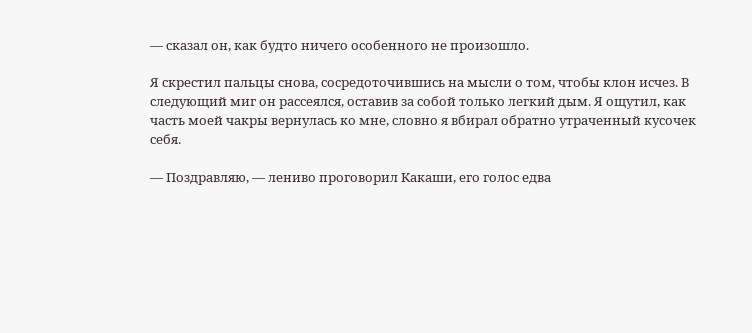— сказал он, как будто ничего особенного не произошло.

Я скрестил пальцы снова, сосредоточившись на мысли о том, чтобы клон исчез. В следующий миг он рассеялся, оставив за собой только легкий дым. Я ощутил, как часть моей чакры вернулась ко мне, словно я вбирал обратно утраченный кусочек себя.

— Поздравляю, — лениво проговорил Какаши, его голос едва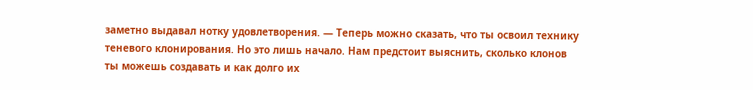заметно выдавал нотку удовлетворения. — Теперь можно сказать, что ты освоил технику теневого клонирования. Но это лишь начало. Нам предстоит выяснить, сколько клонов ты можешь создавать и как долго их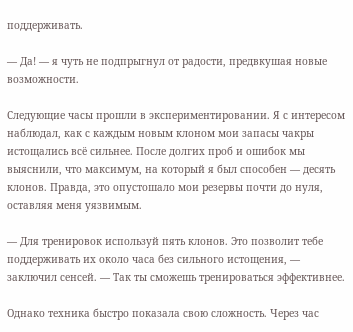поддерживать.

— Да! — я чуть не подпрыгнул от радости, предвкушая новые возможности.

Следующие часы прошли в экспериментировании. Я с интересом наблюдал, как с каждым новым клоном мои запасы чакры истощались всё сильнее. После долгих проб и ошибок мы выяснили, что максимум, на который я был способен — десять клонов. Правда, это опустошало мои резервы почти до нуля, оставляя меня уязвимым.

— Для тренировок используй пять клонов. Это позволит тебе поддерживать их около часа без сильного истощения, — заключил сенсей. — Так ты сможешь тренироваться эффективнее.

Однако техника быстро показала свою сложность. Через час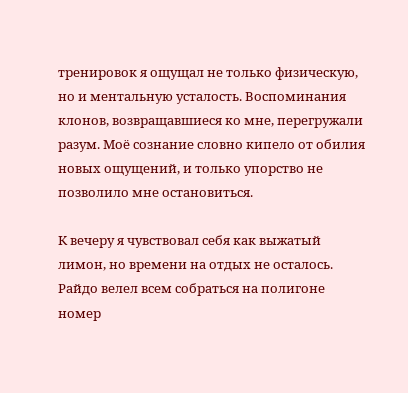тренировок я ощущал не только физическую, но и ментальную усталость. Воспоминания клонов, возвращавшиеся ко мне, перегружали разум. Моё сознание словно кипело от обилия новых ощущений, и только упорство не позволило мне остановиться.

К вечеру я чувствовал себя как выжатый лимон, но времени на отдых не осталось. Райдо велел всем собраться на полигоне номер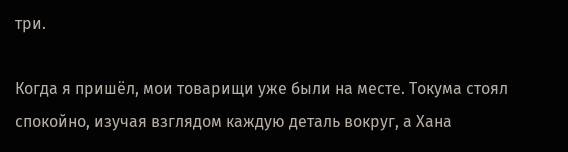три.

Когда я пришёл, мои товарищи уже были на месте. Токума стоял спокойно, изучая взглядом каждую деталь вокруг, а Хана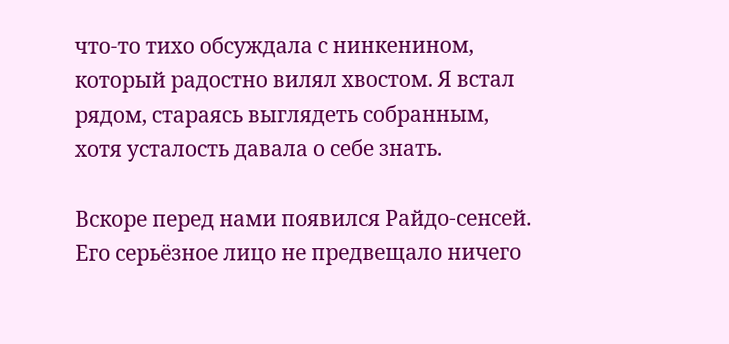что-то тихо обсуждала с нинкенином, который радостно вилял хвостом. Я встал рядом, стараясь выглядеть собранным, хотя усталость давала о себе знать.

Вскоре перед нами появился Райдо-сенсей. Его серьёзное лицо не предвещало ничего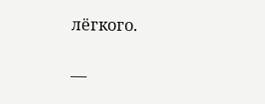лёгкого.

—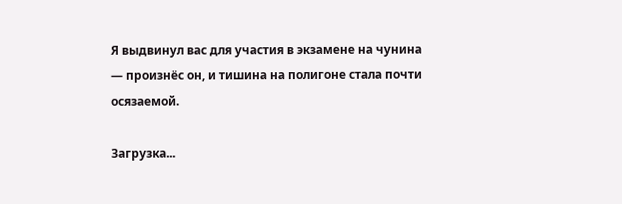Я выдвинул вас для участия в экзамене на чунина — произнёс он, и тишина на полигоне стала почти осязаемой.

Загрузка...